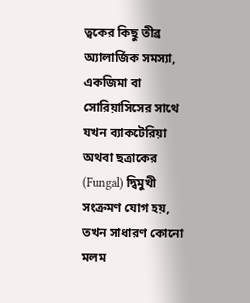ত্বকের কিছু তীব্র অ্যালার্জিক সমস্যা, একজিমা বা সোরিয়াসিসের সাথে যখন ব্যাকটেরিয়া অথবা ছত্রাকের (Fungal) দ্বিমুখী সংক্রমণ যোগ হয়, তখন সাধারণ কোনো মলম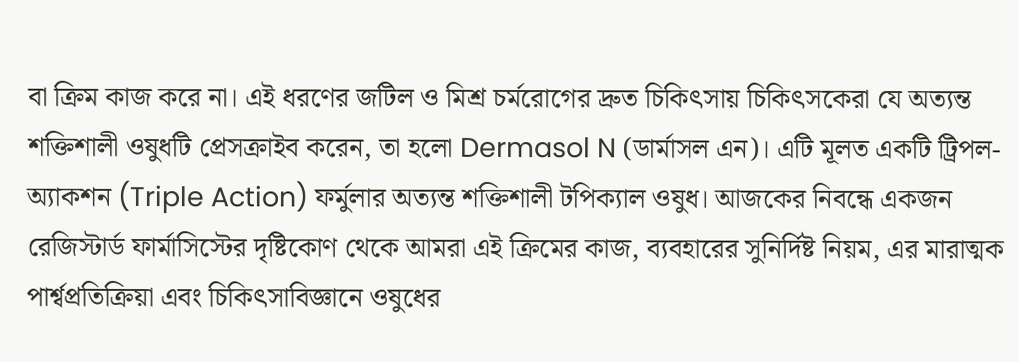বা ক্রিম কাজ করে না। এই ধরণের জটিল ও মিশ্র চর্মরোগের দ্রুত চিকিৎসায় চিকিৎসকেরা যে অত্যন্ত শক্তিশালী ওষুধটি প্রেসক্রাইব করেন, তা হলো Dermasol N (ডার্মাসল এন)। এটি মূলত একটি ট্রিপল-অ্যাকশন (Triple Action) ফর্মুলার অত্যন্ত শক্তিশালী টপিক্যাল ওষুধ। আজকের নিবন্ধে একজন রেজিস্টার্ড ফার্মাসিস্টের দৃষ্টিকোণ থেকে আমরা এই ক্রিমের কাজ, ব্যবহারের সুনির্দিষ্ট নিয়ম, এর মারাত্মক পার্শ্বপ্রতিক্রিয়া এবং চিকিৎসাবিজ্ঞানে ওষুধের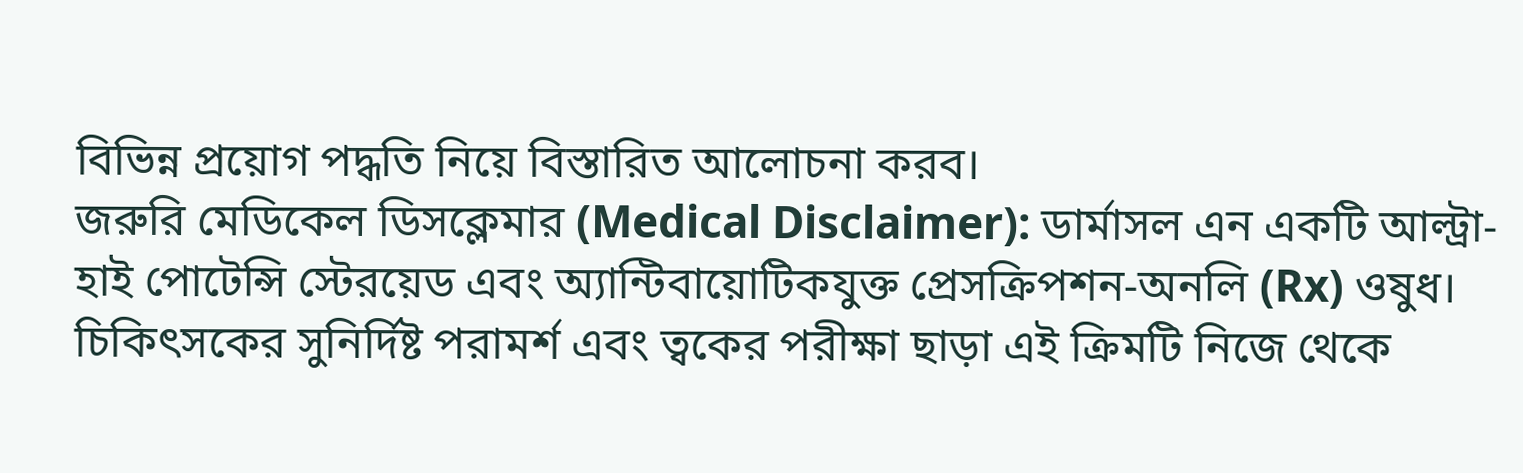বিভিন্ন প্রয়োগ পদ্ধতি নিয়ে বিস্তারিত আলোচনা করব।
জরুরি মেডিকেল ডিসক্লেমার (Medical Disclaimer): ডার্মাসল এন একটি আল্ট্রা-হাই পোটেন্সি স্টেরয়েড এবং অ্যান্টিবায়োটিকযুক্ত প্রেসক্রিপশন-অনলি (Rx) ওষুধ। চিকিৎসকের সুনির্দিষ্ট পরামর্শ এবং ত্বকের পরীক্ষা ছাড়া এই ক্রিমটি নিজে থেকে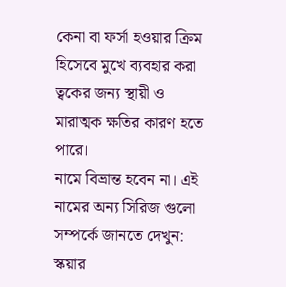কেনা বা ফর্সা হওয়ার ক্রিম হিসেবে মুখে ব্যবহার করা ত্বকের জন্য স্থায়ী ও মারাত্মক ক্ষতির কারণ হতে পারে।
নামে বিভ্রান্ত হবেন না। এই নামের অন্য সিরিজ গুলো সম্পর্কে জানতে দেখুন:
স্কয়ার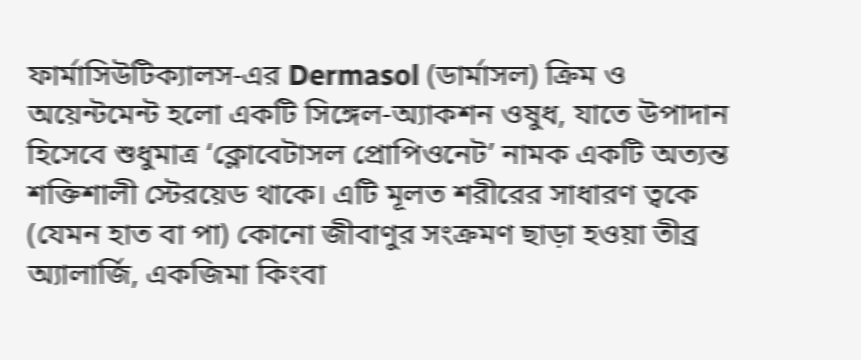ফার্মাসিউটিক্যালস-এর Dermasol (ডার্মাসল) ক্রিম ও অয়েন্টমেন্ট হলো একটি সিঙ্গেল-অ্যাকশন ওষুধ, যাতে উপাদান হিসেবে শুধুমাত্র ‘ক্লোবেটাসল প্রোপিওনেট’ নামক একটি অত্যন্ত শক্তিশালী স্টেরয়েড থাকে। এটি মূলত শরীরের সাধারণ ত্বকে (যেমন হাত বা পা) কোনো জীবাণুর সংক্রমণ ছাড়া হওয়া তীব্র অ্যালার্জি, একজিমা কিংবা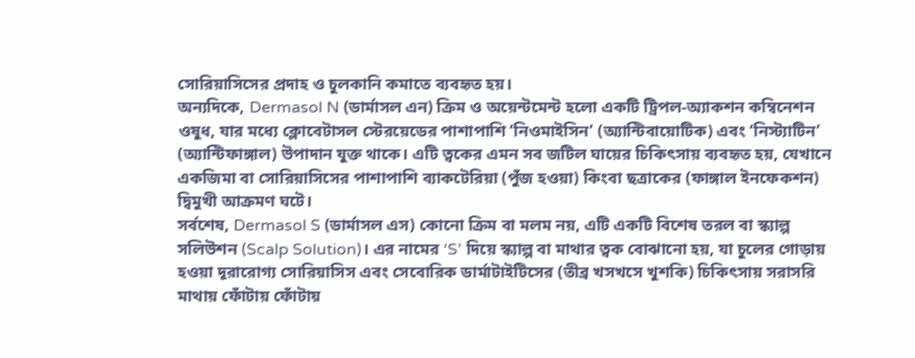সোরিয়াসিসের প্রদাহ ও চুলকানি কমাতে ব্যবহৃত হয়।
অন্যদিকে, Dermasol N (ডার্মাসল এন) ক্রিম ও অয়েন্টমেন্ট হলো একটি ট্রিপল-অ্যাকশন কম্বিনেশন ওষুধ, যার মধ্যে ক্লোবেটাসল স্টেরয়েডের পাশাপাশি ‘নিওমাইসিন’ (অ্যান্টিবায়োটিক) এবং ‘নিস্ট্যাটিন’ (অ্যান্টিফাঙ্গাল) উপাদান যুক্ত থাকে। এটি ত্বকের এমন সব জটিল ঘায়ের চিকিৎসায় ব্যবহৃত হয়, যেখানে একজিমা বা সোরিয়াসিসের পাশাপাশি ব্যাকটেরিয়া (পুঁজ হওয়া) কিংবা ছত্রাকের (ফাঙ্গাল ইনফেকশন) দ্বিমুখী আক্রমণ ঘটে।
সর্বশেষ, Dermasol S (ডার্মাসল এস) কোনো ক্রিম বা মলম নয়, এটি একটি বিশেষ তরল বা স্ক্যাল্প সলিউশন (Scalp Solution)। এর নামের ‘S’ দিয়ে স্ক্যাল্প বা মাথার ত্বক বোঝানো হয়, যা চুলের গোড়ায় হওয়া দূরারোগ্য সোরিয়াসিস এবং সেবোরিক ডার্মাটাইটিসের (তীব্র খসখসে খুশকি) চিকিৎসায় সরাসরি মাথায় ফোঁটায় ফোঁটায়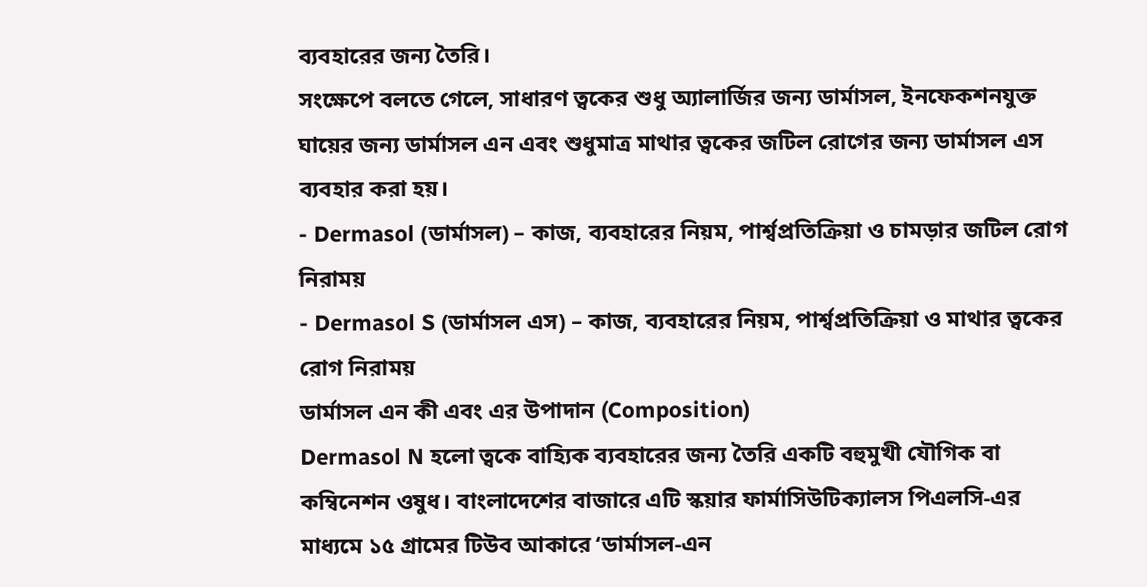ব্যবহারের জন্য তৈরি।
সংক্ষেপে বলতে গেলে, সাধারণ ত্বকের শুধু অ্যালার্জির জন্য ডার্মাসল, ইনফেকশনযুক্ত ঘায়ের জন্য ডার্মাসল এন এবং শুধুমাত্র মাথার ত্বকের জটিল রোগের জন্য ডার্মাসল এস ব্যবহার করা হয়।
- Dermasol (ডার্মাসল) – কাজ, ব্যবহারের নিয়ম, পার্শ্বপ্রতিক্রিয়া ও চামড়ার জটিল রোগ নিরাময়
- Dermasol S (ডার্মাসল এস) – কাজ, ব্যবহারের নিয়ম, পার্শ্বপ্রতিক্রিয়া ও মাথার ত্বকের রোগ নিরাময়
ডার্মাসল এন কী এবং এর উপাদান (Composition)
Dermasol N হলো ত্বকে বাহ্যিক ব্যবহারের জন্য তৈরি একটি বহুমুখী যৌগিক বা কম্বিনেশন ওষুধ। বাংলাদেশের বাজারে এটি স্কয়ার ফার্মাসিউটিক্যালস পিএলসি-এর মাধ্যমে ১৫ গ্রামের টিউব আকারে ‘ডার্মাসল-এন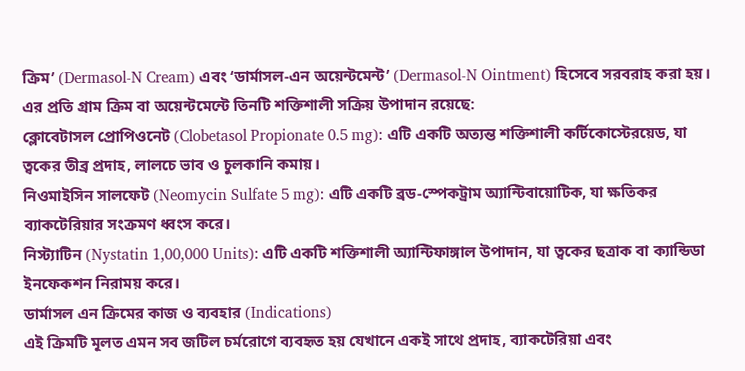ক্রিম’ (Dermasol-N Cream) এবং ‘ডার্মাসল-এন অয়েন্টমেন্ট’ (Dermasol-N Ointment) হিসেবে সরবরাহ করা হয়।
এর প্রতি গ্রাম ক্রিম বা অয়েন্টমেন্টে তিনটি শক্তিশালী সক্রিয় উপাদান রয়েছে:
ক্লোবেটাসল প্রোপিওনেট (Clobetasol Propionate 0.5 mg): এটি একটি অত্যন্ত শক্তিশালী কর্টিকোস্টেরয়েড, যা ত্বকের তীব্র প্রদাহ, লালচে ভাব ও চুলকানি কমায়।
নিওমাইসিন সালফেট (Neomycin Sulfate 5 mg): এটি একটি ব্রড-স্পেকট্রাম অ্যান্টিবায়োটিক, যা ক্ষতিকর ব্যাকটেরিয়ার সংক্রমণ ধ্বংস করে।
নিস্ট্যাটিন (Nystatin 1,00,000 Units): এটি একটি শক্তিশালী অ্যান্টিফাঙ্গাল উপাদান, যা ত্বকের ছত্রাক বা ক্যান্ডিডা ইনফেকশন নিরাময় করে।
ডার্মাসল এন ক্রিমের কাজ ও ব্যবহার (Indications)
এই ক্রিমটি মূলত এমন সব জটিল চর্মরোগে ব্যবহৃত হয় যেখানে একই সাথে প্রদাহ, ব্যাকটেরিয়া এবং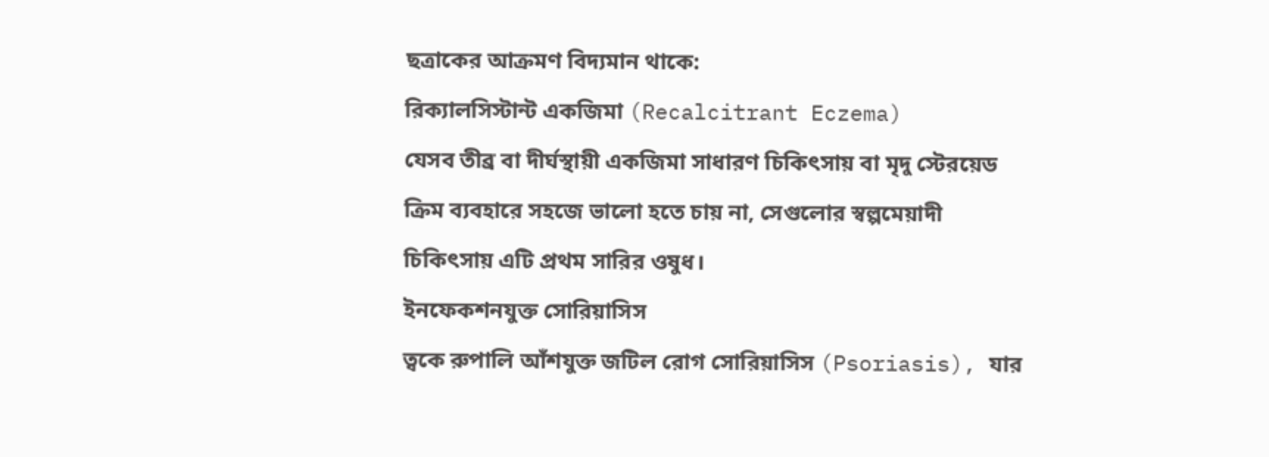ছত্রাকের আক্রমণ বিদ্যমান থাকে:
রিক্যালসিস্টান্ট একজিমা (Recalcitrant Eczema)
যেসব তীব্র বা দীর্ঘস্থায়ী একজিমা সাধারণ চিকিৎসায় বা মৃদু স্টেরয়েড ক্রিম ব্যবহারে সহজে ভালো হতে চায় না, সেগুলোর স্বল্পমেয়াদী চিকিৎসায় এটি প্রথম সারির ওষুধ।
ইনফেকশনযুক্ত সোরিয়াসিস
ত্বকে রুপালি আঁশযুক্ত জটিল রোগ সোরিয়াসিস (Psoriasis), যার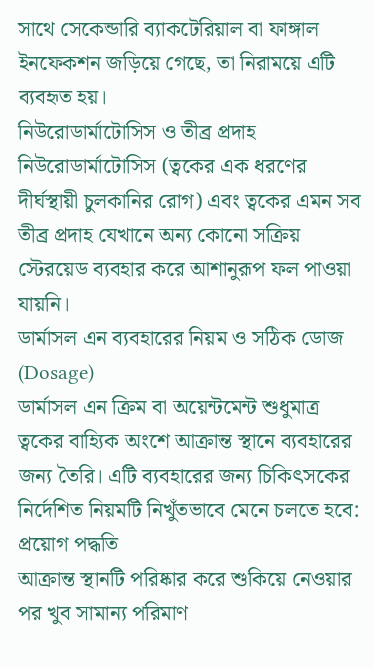সাথে সেকেন্ডারি ব্যাকটেরিয়াল বা ফাঙ্গাল ইনফেকশন জড়িয়ে গেছে, তা নিরাময়ে এটি ব্যবহৃত হয়।
নিউরোডার্মাটোসিস ও তীব্র প্রদাহ
নিউরোডার্মাটোসিস (ত্বকের এক ধরণের দীর্ঘস্থায়ী চুলকানির রোগ) এবং ত্বকের এমন সব তীব্র প্রদাহ যেখানে অন্য কোনো সক্রিয় স্টেরয়েড ব্যবহার করে আশানুরূপ ফল পাওয়া যায়নি।
ডার্মাসল এন ব্যবহারের নিয়ম ও সঠিক ডোজ (Dosage)
ডার্মাসল এন ক্রিম বা অয়েন্টমেন্ট শুধুমাত্র ত্বকের বাহ্যিক অংশে আক্রান্ত স্থানে ব্যবহারের জন্য তৈরি। এটি ব্যবহারের জন্য চিকিৎসকের নির্দেশিত নিয়মটি নিখুঁতভাবে মেনে চলতে হবে:
প্রয়োগ পদ্ধতি
আক্রান্ত স্থানটি পরিষ্কার করে শুকিয়ে নেওয়ার পর খুব সামান্য পরিমাণ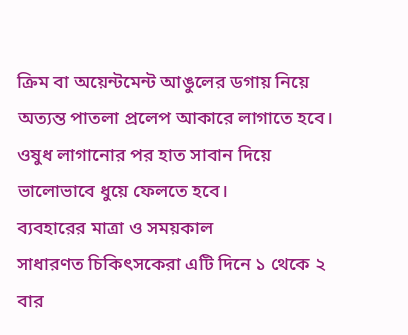ক্রিম বা অয়েন্টমেন্ট আঙুলের ডগায় নিয়ে অত্যন্ত পাতলা প্রলেপ আকারে লাগাতে হবে। ওষুধ লাগানোর পর হাত সাবান দিয়ে ভালোভাবে ধুয়ে ফেলতে হবে।
ব্যবহারের মাত্রা ও সময়কাল
সাধারণত চিকিৎসকেরা এটি দিনে ১ থেকে ২ বার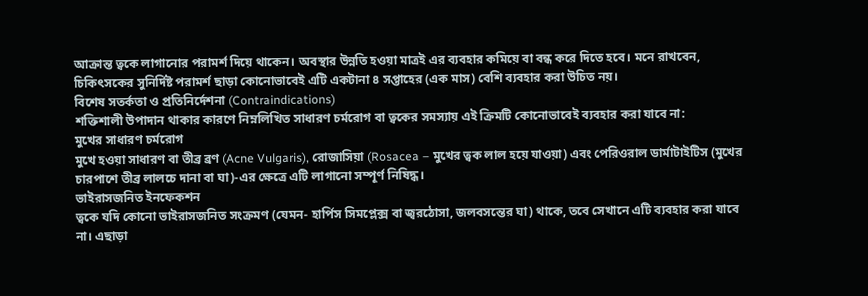আক্রান্ত ত্বকে লাগানোর পরামর্শ দিয়ে থাকেন। অবস্থার উন্নতি হওয়া মাত্রই এর ব্যবহার কমিয়ে বা বন্ধ করে দিতে হবে। মনে রাখবেন, চিকিৎসকের সুনির্দিষ্ট পরামর্শ ছাড়া কোনোভাবেই এটি একটানা ৪ সপ্তাহের (এক মাস) বেশি ব্যবহার করা উচিত নয়।
বিশেষ সতর্কতা ও প্রতিনির্দেশনা (Contraindications)
শক্তিশালী উপাদান থাকার কারণে নিম্নলিখিত সাধারণ চর্মরোগ বা ত্বকের সমস্যায় এই ক্রিমটি কোনোভাবেই ব্যবহার করা যাবে না:
মুখের সাধারণ চর্মরোগ
মুখে হওয়া সাধারণ বা তীব্র ব্রণ (Acne Vulgaris), রোজাসিয়া (Rosacea – মুখের ত্বক লাল হয়ে যাওয়া) এবং পেরিওরাল ডার্মাটাইটিস (মুখের চারপাশে তীব্র লালচে দানা বা ঘা)-এর ক্ষেত্রে এটি লাগানো সম্পূর্ণ নিষিদ্ধ।
ভাইরাসজনিত ইনফেকশন
ত্বকে যদি কোনো ভাইরাসজনিত সংক্রমণ (যেমন- হার্পিস সিমপ্লেক্স বা জ্বরঠোসা, জলবসন্তের ঘা) থাকে, তবে সেখানে এটি ব্যবহার করা যাবে না। এছাড়া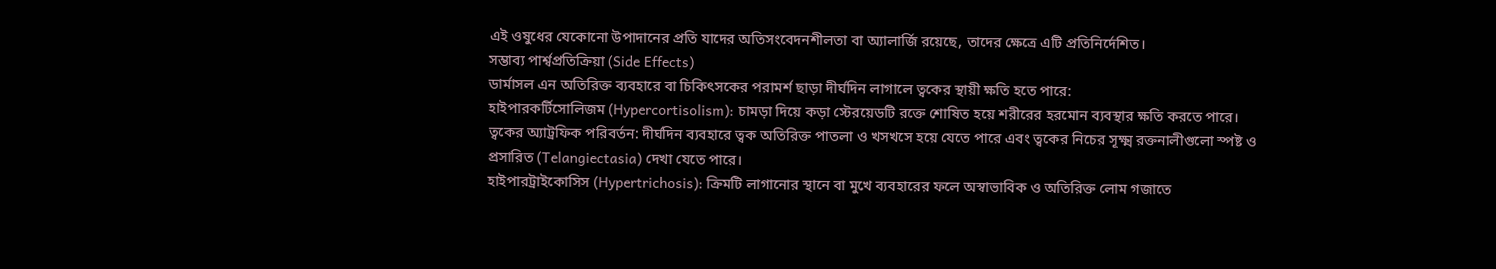এই ওষুধের যেকোনো উপাদানের প্রতি যাদের অতিসংবেদনশীলতা বা অ্যালার্জি রয়েছে, তাদের ক্ষেত্রে এটি প্রতিনির্দেশিত।
সম্ভাব্য পার্শ্বপ্রতিক্রিয়া (Side Effects)
ডার্মাসল এন অতিরিক্ত ব্যবহারে বা চিকিৎসকের পরামর্শ ছাড়া দীর্ঘদিন লাগালে ত্বকের স্থায়ী ক্ষতি হতে পারে:
হাইপারকর্টিসোলিজম (Hypercortisolism): চামড়া দিয়ে কড়া স্টেরয়েডটি রক্তে শোষিত হয়ে শরীরের হরমোন ব্যবস্থার ক্ষতি করতে পারে।
ত্বকের অ্যাট্রফিক পরিবর্তন: দীর্ঘদিন ব্যবহারে ত্বক অতিরিক্ত পাতলা ও খসখসে হয়ে যেতে পারে এবং ত্বকের নিচের সূক্ষ্ম রক্তনালীগুলো স্পষ্ট ও প্রসারিত (Telangiectasia) দেখা যেতে পারে।
হাইপারট্রাইকোসিস (Hypertrichosis): ক্রিমটি লাগানোর স্থানে বা মুখে ব্যবহারের ফলে অস্বাভাবিক ও অতিরিক্ত লোম গজাতে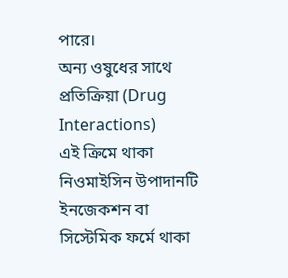পারে।
অন্য ওষুধের সাথে প্রতিক্রিয়া (Drug Interactions)
এই ক্রিমে থাকা নিওমাইসিন উপাদানটি ইনজেকশন বা সিস্টেমিক ফর্মে থাকা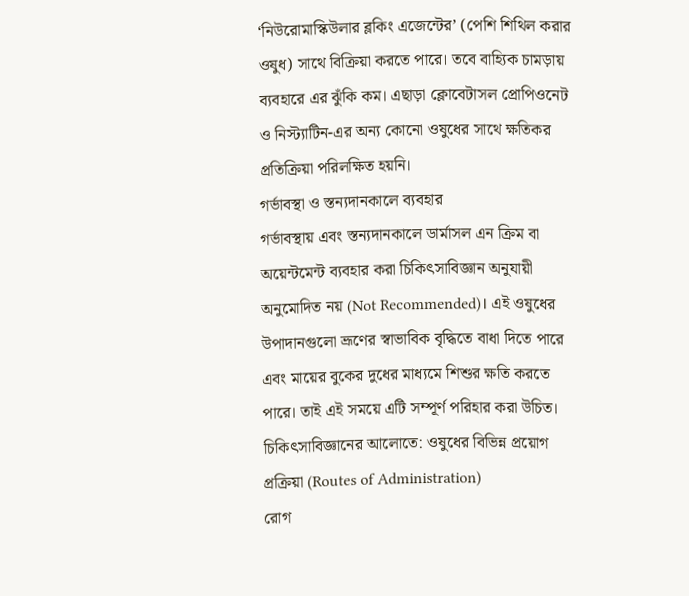‘নিউরোমাস্কিউলার ব্লকিং এজেন্টের’ (পেশি শিথিল করার ওষুধ) সাথে বিক্রিয়া করতে পারে। তবে বাহ্যিক চামড়ায় ব্যবহারে এর ঝুঁকি কম। এছাড়া ক্লোবেটাসল প্রোপিওনেট ও নিস্ট্যাটিন-এর অন্য কোনো ওষুধের সাথে ক্ষতিকর প্রতিক্রিয়া পরিলক্ষিত হয়নি।
গর্ভাবস্থা ও স্তন্যদানকালে ব্যবহার
গর্ভাবস্থায় এবং স্তন্যদানকালে ডার্মাসল এন ক্রিম বা অয়েন্টমেন্ট ব্যবহার করা চিকিৎসাবিজ্ঞান অনুযায়ী অনুমোদিত নয় (Not Recommended)। এই ওষুধের উপাদানগুলো ভ্রূণের স্বাভাবিক বৃদ্ধিতে বাধা দিতে পারে এবং মায়ের বুকের দুধের মাধ্যমে শিশুর ক্ষতি করতে পারে। তাই এই সময়ে এটি সম্পূর্ণ পরিহার করা উচিত।
চিকিৎসাবিজ্ঞানের আলোতে: ওষুধের বিভিন্ন প্রয়োগ প্রক্রিয়া (Routes of Administration)
রোগ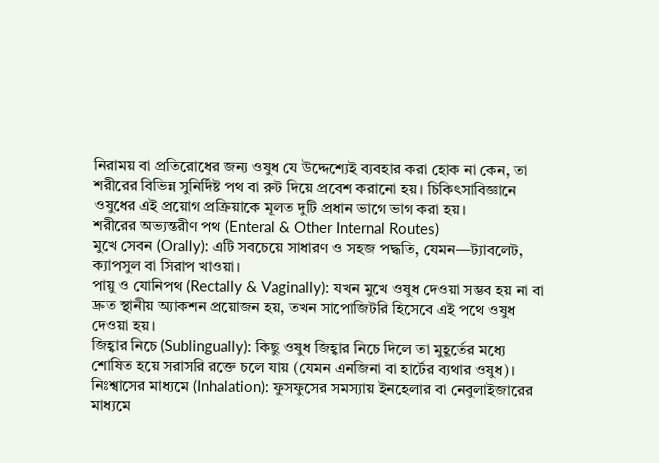নিরাময় বা প্রতিরোধের জন্য ওষুধ যে উদ্দেশ্যেই ব্যবহার করা হোক না কেন, তা শরীরের বিভিন্ন সুনির্দিষ্ট পথ বা রুট দিয়ে প্রবেশ করানো হয়। চিকিৎসাবিজ্ঞানে ওষুধের এই প্রয়োগ প্রক্রিয়াকে মূলত দুটি প্রধান ভাগে ভাগ করা হয়।
শরীরের অভ্যন্তরীণ পথ (Enteral & Other Internal Routes)
মুখে সেবন (Orally): এটি সবচেয়ে সাধারণ ও সহজ পদ্ধতি, যেমন—ট্যাবলেট, ক্যাপসুল বা সিরাপ খাওয়া।
পায়ু ও যোনিপথ (Rectally & Vaginally): যখন মুখে ওষুধ দেওয়া সম্ভব হয় না বা দ্রুত স্থানীয় অ্যাকশন প্রয়োজন হয়, তখন সাপোজিটরি হিসেবে এই পথে ওষুধ দেওয়া হয়।
জিহ্বার নিচে (Sublingually): কিছু ওষুধ জিহ্বার নিচে দিলে তা মুহূর্তের মধ্যে শোষিত হয়ে সরাসরি রক্তে চলে যায় (যেমন এনজিনা বা হার্টের ব্যথার ওষুধ)।
নিঃশ্বাসের মাধ্যমে (Inhalation): ফুসফুসের সমস্যায় ইনহেলার বা নেবুলাইজারের মাধ্যমে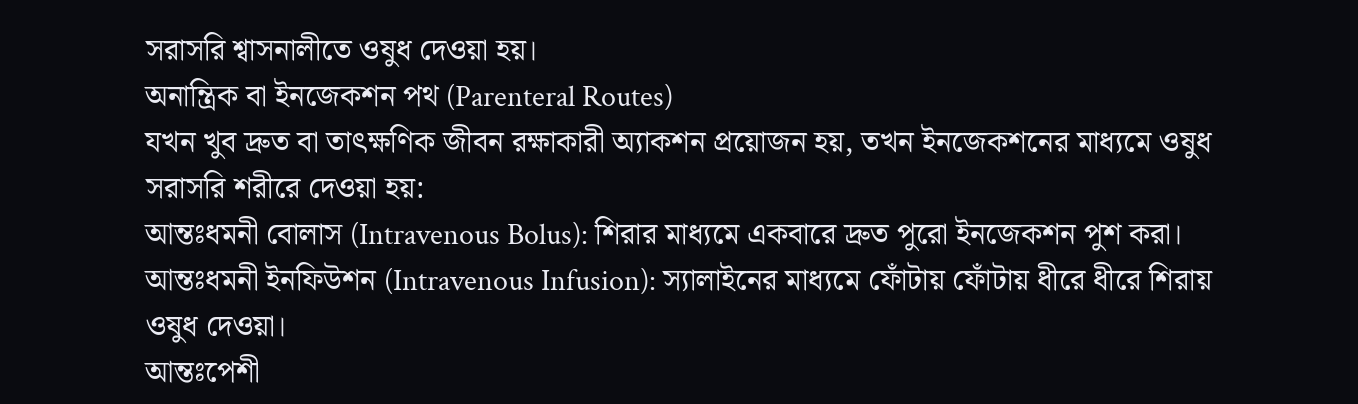সরাসরি শ্বাসনালীতে ওষুধ দেওয়া হয়।
অনান্ত্রিক বা ইনজেকশন পথ (Parenteral Routes)
যখন খুব দ্রুত বা তাৎক্ষণিক জীবন রক্ষাকারী অ্যাকশন প্রয়োজন হয়, তখন ইনজেকশনের মাধ্যমে ওষুধ সরাসরি শরীরে দেওয়া হয়:
আন্তঃধমনী বোলাস (Intravenous Bolus): শিরার মাধ্যমে একবারে দ্রুত পুরো ইনজেকশন পুশ করা।
আন্তঃধমনী ইনফিউশন (Intravenous Infusion): স্যালাইনের মাধ্যমে ফোঁটায় ফোঁটায় ধীরে ধীরে শিরায় ওষুধ দেওয়া।
আন্তঃপেশী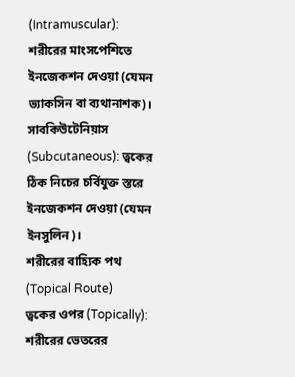(Intramuscular): শরীরের মাংসপেশিতে ইনজেকশন দেওয়া (যেমন ভ্যাকসিন বা ব্যথানাশক)।
সাবকিউটেনিয়াস (Subcutaneous): ত্বকের ঠিক নিচের চর্বিযুক্ত স্তরে ইনজেকশন দেওয়া (যেমন ইনসুলিন)।
শরীরের বাহ্যিক পথ (Topical Route)
ত্বকের ওপর (Topically): শরীরের ভেতরের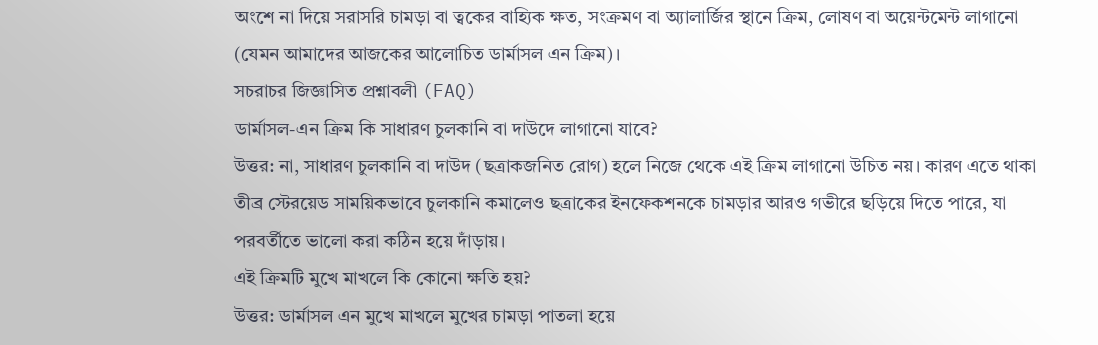অংশে না দিয়ে সরাসরি চামড়া বা ত্বকের বাহ্যিক ক্ষত, সংক্রমণ বা অ্যালার্জির স্থানে ক্রিম, লোষণ বা অয়েন্টমেন্ট লাগানো (যেমন আমাদের আজকের আলোচিত ডার্মাসল এন ক্রিম)।
সচরাচর জিজ্ঞাসিত প্রশ্নাবলী (FAQ)
ডার্মাসল-এন ক্রিম কি সাধারণ চুলকানি বা দাউদে লাগানো যাবে?
উত্তর: না, সাধারণ চুলকানি বা দাউদ (ছত্রাকজনিত রোগ) হলে নিজে থেকে এই ক্রিম লাগানো উচিত নয়। কারণ এতে থাকা তীব্র স্টেরয়েড সাময়িকভাবে চুলকানি কমালেও ছত্রাকের ইনফেকশনকে চামড়ার আরও গভীরে ছড়িয়ে দিতে পারে, যা পরবর্তীতে ভালো করা কঠিন হয়ে দাঁড়ায়।
এই ক্রিমটি মুখে মাখলে কি কোনো ক্ষতি হয়?
উত্তর: ডার্মাসল এন মুখে মাখলে মুখের চামড়া পাতলা হয়ে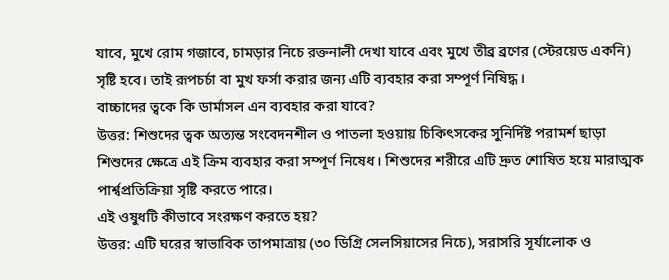যাবে, মুখে রোম গজাবে, চামড়ার নিচে রক্তনালী দেখা যাবে এবং মুখে তীব্র ব্রণের (স্টেরয়েড একনি) সৃষ্টি হবে। তাই রূপচর্চা বা মুখ ফর্সা করার জন্য এটি ব্যবহার করা সম্পূর্ণ নিষিদ্ধ।
বাচ্চাদের ত্বকে কি ডার্মাসল এন ব্যবহার করা যাবে?
উত্তর: শিশুদের ত্বক অত্যন্ত সংবেদনশীল ও পাতলা হওয়ায় চিকিৎসকের সুনির্দিষ্ট পরামর্শ ছাড়া শিশুদের ক্ষেত্রে এই ক্রিম ব্যবহার করা সম্পূর্ণ নিষেধ। শিশুদের শরীরে এটি দ্রুত শোষিত হয়ে মারাত্মক পার্শ্বপ্রতিক্রিয়া সৃষ্টি করতে পারে।
এই ওষুধটি কীভাবে সংরক্ষণ করতে হয়?
উত্তর: এটি ঘরের স্বাভাবিক তাপমাত্রায় (৩০ ডিগ্রি সেলসিয়াসের নিচে), সরাসরি সূর্যালোক ও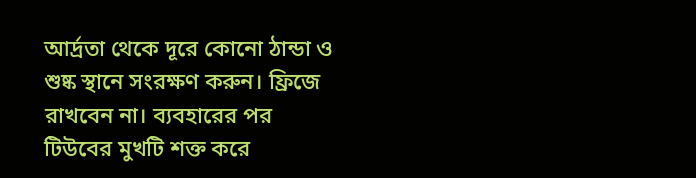আর্দ্রতা থেকে দূরে কোনো ঠান্ডা ও শুষ্ক স্থানে সংরক্ষণ করুন। ফ্রিজে রাখবেন না। ব্যবহারের পর টিউবের মুখটি শক্ত করে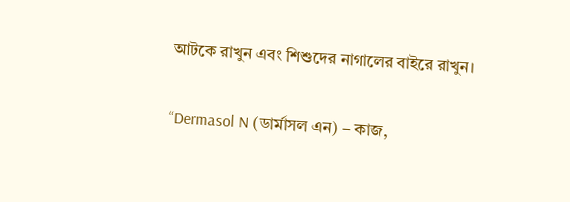আটকে রাখুন এবং শিশুদের নাগালের বাইরে রাখুন।

“Dermasol N (ডার্মাসল এন) – কাজ,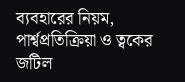ব্যবহারের নিয়ম, পার্শ্বপ্রতিক্রিয়া ও ত্বকের জটিল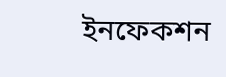ইনফেকশন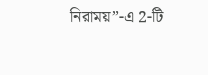নিরাময়”-এ 2-টি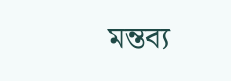মন্তব্য